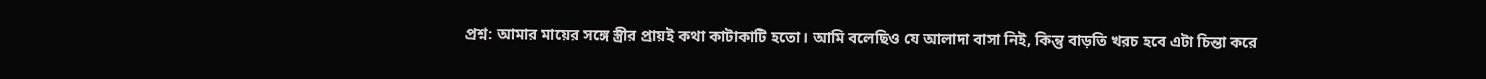প্রশ্ন: আমার মায়ের সঙ্গে স্ত্রীর প্রায়ই কথা কাটাকাটি হতো। আমি বলেছিও যে আলাদা বাসা নিই, কিন্তু বাড়তি খরচ হবে এটা চিন্তা করে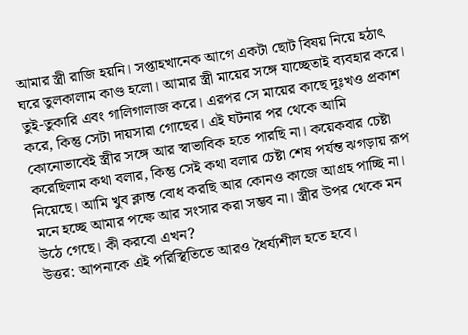আমার স্ত্রী রাজি হয়নি। সপ্তাহখানেক আগে একটা ছোট বিষয় নিয়ে হঠাৎ ঘরে তুলকালাম কাণ্ড হলো। আমার স্ত্রী মায়ের সঙ্গে যাচ্ছেতাই ব্যবহার করে। তুই-তুকারি এবং গালিগালাজ করে। এরপর সে মায়ের কাছে দুঃখও প্রকাশ করে, কিন্তু সেটা দায়সারা গোছের। এই ঘটনার পর থেকে আমি কোনোভাবেই স্ত্রীর সঙ্গে আর স্বাভাবিক হতে পারছি না। কয়েকবার চেষ্টা করেছিলাম কথা বলার, কিন্তু সেই কথা বলার চেষ্টা শেষ পর্যন্ত ঝগড়ায় রূপ নিয়েছে। আমি খুব ক্লান্ত বোধ করছি আর কোনও কাজে আগ্রহ পাচ্ছি না। মনে হচ্ছে আমার পক্ষে আর সংসার করা সম্ভব না। স্ত্রীর উপর থেকে মন উঠে গেছে। কী করবো এখন?
উত্তর: আপনাকে এই পরিস্থিতিতে আরও ধৈর্য্যশীল হতে হবে।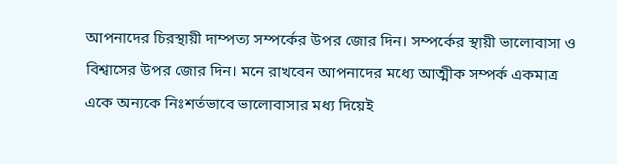আপনাদের চিরস্থায়ী দাম্পত্য সম্পর্কের উপর জোর দিন। সম্পর্কের স্থায়ী ভালোবাসা ও বিশ্বাসের উপর জোর দিন। মনে রাখবেন আপনাদের মধ্যে আত্মীক সম্পর্ক একমাত্র একে অন্যকে নিঃশর্তভাবে ভালোবাসার মধ্য দিয়েই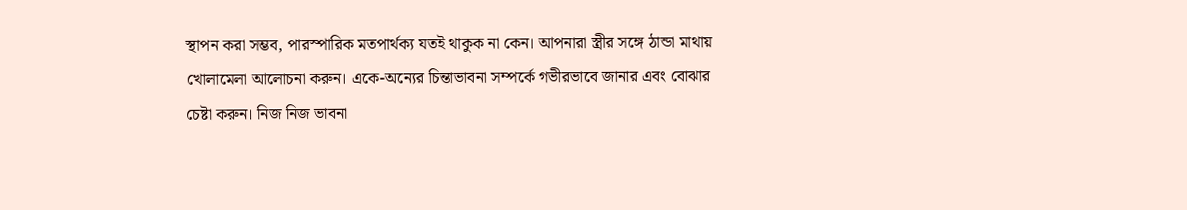স্থাপন করা সম্ভব, পারস্পারিক মতপার্থক্য যতই থাকুক না কেন। আপনারা স্ত্রীর সঙ্গে ঠান্ডা মাথায় খোলামেলা আলোচনা করুন। একে-অন্যের চিন্তাভাবনা সম্পর্কে গভীরভাবে জানার এবং বোঝার চেষ্টা করুন। নিজ নিজ ভাবনা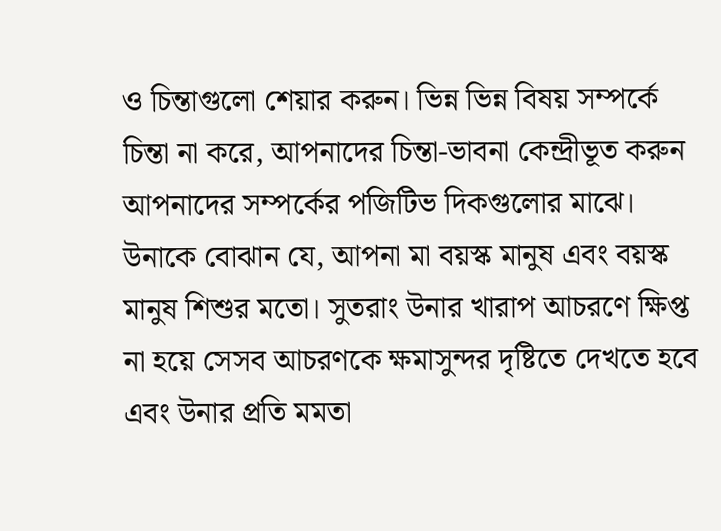ও চিন্তাগুলো শেয়ার করুন। ভিন্ন ভিন্ন বিষয় সম্পর্কে চিন্তা না করে, আপনাদের চিন্তা-ভাবনা কেন্দ্রীভূত করুন আপনাদের সম্পর্কের পজিটিভ দিকগুলোর মাঝে। উনাকে বোঝান যে, আপনা মা বয়স্ক মানুষ এবং বয়স্ক মানুষ শিশুর মতো। সুতরাং উনার খারাপ আচরণে ক্ষিপ্ত না হয়ে সেসব আচরণকে ক্ষমাসুন্দর দৃষ্টিতে দেখতে হবে এবং উনার প্রতি মমতা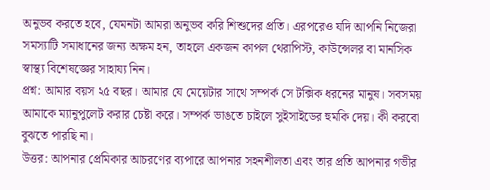অনুভব করতে হবে, যেমনটা আমরা অনুভব করি শিশুদের প্রতি। এরপরেও যদি আপনি নিজেরা সমস্যাটি সমাধানের জন্য অক্ষম হন, তাহলে একজন কাপল থেরাপিস্ট, কাউন্সেলর বা মানসিক স্বাস্থ্য বিশেষজ্ঞের সাহায্য নিন।
প্রশ্ন: আমার বয়স ২৫ বছর। আমার যে মেয়েটার সাথে সম্পর্ক সে টক্সিক ধরনের মানুষ। সবসময় আমাকে ম্যানুপুলেট করার চেষ্টা করে। সম্পর্ক ভাঙতে চাইলে সুইসাইডের হুমকি দেয়। কী করবো বুঝতে পারছি না।
উত্তর: আপনার প্রেমিকার আচরণের ব্যপারে আপনার সহনশীলতা এবং তার প্রতি আপনার গভীর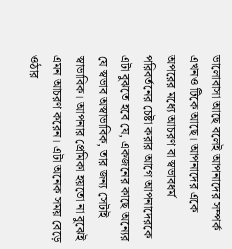ভালোবাসা আছে বলেই আপনাদের সম্পর্ক এখনও টিকে আছে। আপনাদের একে অপরের মধ্যে আচরণ বা স্বভাবধর্ম পরিবর্তনের চেষ্টা করার আগে আপনাদেরকে এটা বুঝতে হবে যে, একজনের কাছে অন্যের যে স্বভাব অস্বাভাবিক, তার জন্য সেটাই স্বাভাবিক। আপনার প্রেমিকা হয়তো না বুঝেই এমন আচরণ করেন। এটা অনেক সময় বেড়ে ওঠার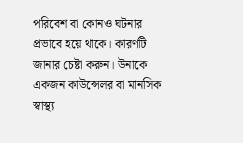পরিবেশ বা কোনও ঘটনার প্রভাবে হয়ে থাকে। কারণটি জানার চেষ্টা করুন। উনাকে একজন কাউন্সেলর বা মানসিক স্বাস্থ্য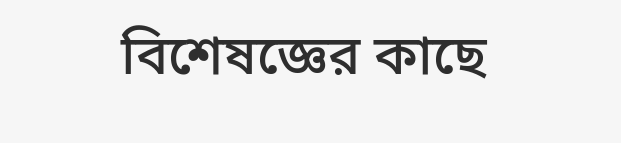বিশেষজ্ঞের কাছে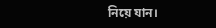নিয়ে যান।